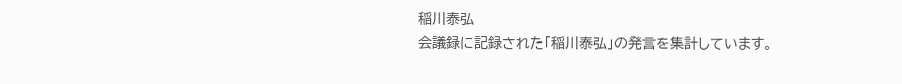稲川泰弘
会議録に記録された「稲川泰弘」の発言を集計しています。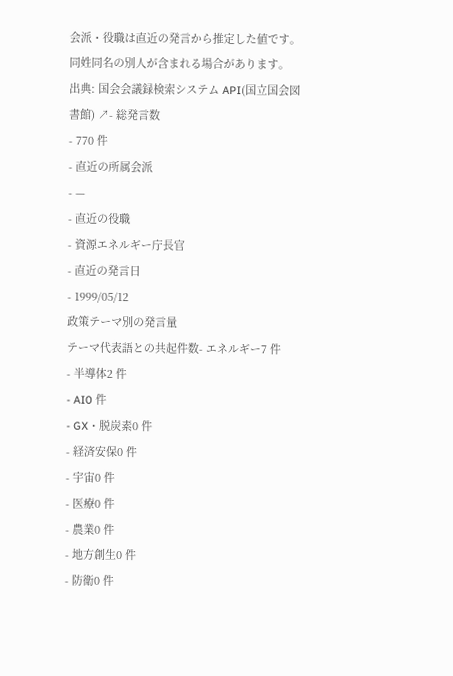会派・役職は直近の発言から推定した値です。同姓同名の別人が含まれる場合があります。
出典: 国会会議録検索システム API(国立国会図書館) ↗- 総発言数
- 770 件
- 直近の所属会派
- —
- 直近の役職
- 資源エネルギー庁長官
- 直近の発言日
- 1999/05/12
政策テーマ別の発言量
テーマ代表語との共起件数- エネルギー7 件
- 半導体2 件
- AI0 件
- GX・脱炭素0 件
- 経済安保0 件
- 宇宙0 件
- 医療0 件
- 農業0 件
- 地方創生0 件
- 防衛0 件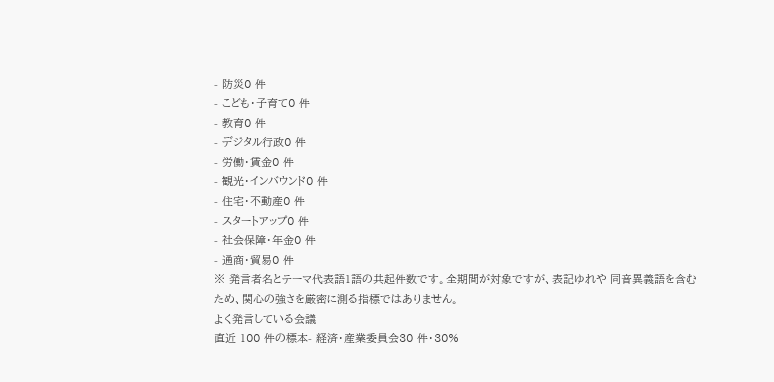- 防災0 件
- こども・子育て0 件
- 教育0 件
- デジタル行政0 件
- 労働・賃金0 件
- 観光・インバウンド0 件
- 住宅・不動産0 件
- スタートアップ0 件
- 社会保障・年金0 件
- 通商・貿易0 件
※ 発言者名とテーマ代表語1語の共起件数です。全期間が対象ですが、表記ゆれや 同音異義語を含むため、関心の強さを厳密に測る指標ではありません。
よく発言している会議
直近 100 件の標本- 経済・産業委員会30 件・30%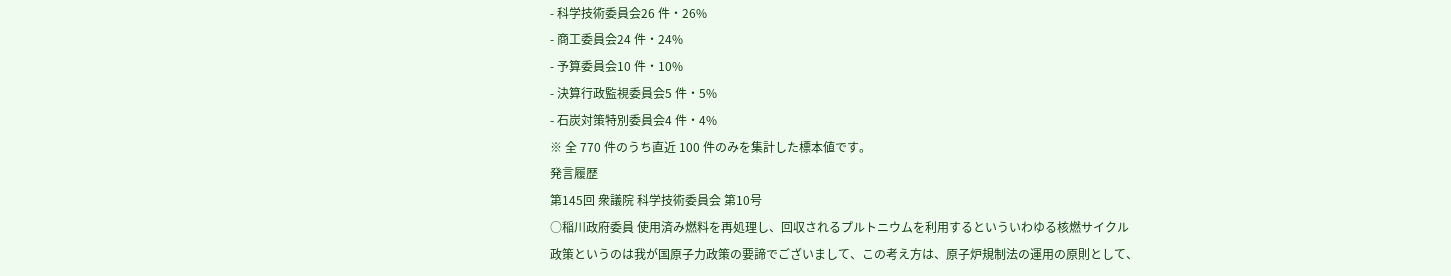- 科学技術委員会26 件・26%
- 商工委員会24 件・24%
- 予算委員会10 件・10%
- 決算行政監視委員会5 件・5%
- 石炭対策特別委員会4 件・4%
※ 全 770 件のうち直近 100 件のみを集計した標本値です。
発言履歴
第145回 衆議院 科学技術委員会 第10号
○稲川政府委員 使用済み燃料を再処理し、回収されるプルトニウムを利用するといういわゆる核燃サイクル政策というのは我が国原子力政策の要諦でございまして、この考え方は、原子炉規制法の運用の原則として、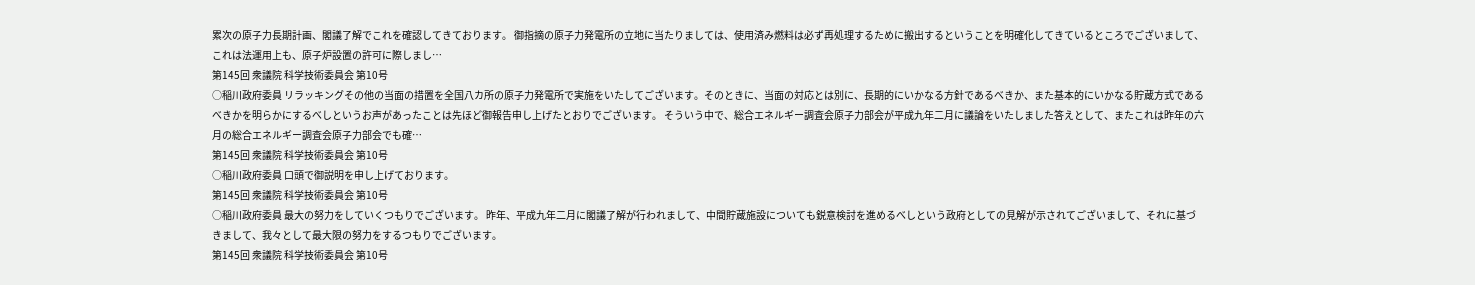累次の原子力長期計画、閣議了解でこれを確認してきております。 御指摘の原子力発電所の立地に当たりましては、使用済み燃料は必ず再処理するために搬出するということを明確化してきているところでございまして、これは法運用上も、原子炉設置の許可に際しまし…
第145回 衆議院 科学技術委員会 第10号
○稲川政府委員 リラッキングその他の当面の措置を全国八カ所の原子力発電所で実施をいたしてございます。そのときに、当面の対応とは別に、長期的にいかなる方針であるべきか、また基本的にいかなる貯蔵方式であるべきかを明らかにするべしというお声があったことは先ほど御報告申し上げたとおりでございます。 そういう中で、総合エネルギー調査会原子力部会が平成九年二月に議論をいたしました答えとして、またこれは昨年の六月の総合エネルギー調査会原子力部会でも確…
第145回 衆議院 科学技術委員会 第10号
○稲川政府委員 口頭で御説明を申し上げております。
第145回 衆議院 科学技術委員会 第10号
○稲川政府委員 最大の努力をしていくつもりでございます。 昨年、平成九年二月に閣議了解が行われまして、中間貯蔵施設についても鋭意検討を進めるべしという政府としての見解が示されてございまして、それに基づきまして、我々として最大限の努力をするつもりでございます。
第145回 衆議院 科学技術委員会 第10号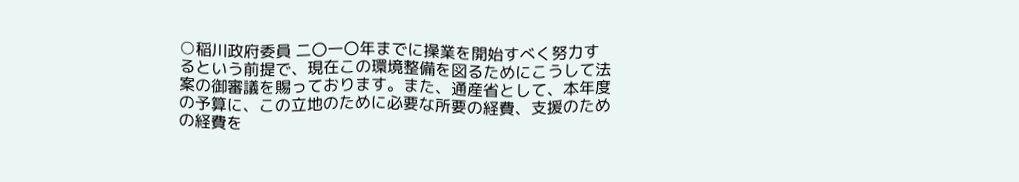○稲川政府委員 二〇一〇年までに操業を開始すべく努力するという前提で、現在この環境整備を図るためにこうして法案の御審議を賜っております。また、通産省として、本年度の予算に、この立地のために必要な所要の経費、支援のための経費を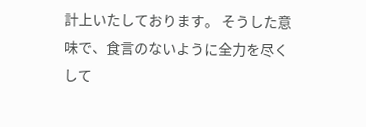計上いたしております。 そうした意味で、食言のないように全力を尽くして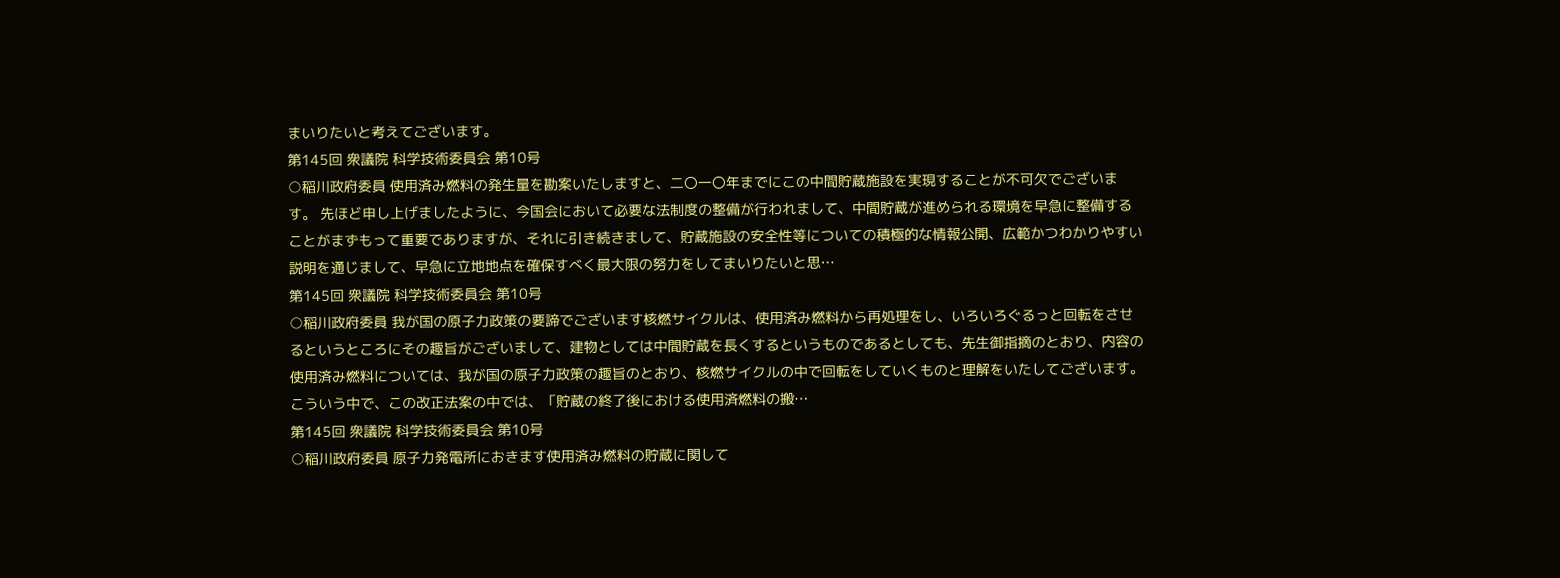まいりたいと考えてございます。
第145回 衆議院 科学技術委員会 第10号
○稲川政府委員 使用済み燃料の発生量を勘案いたしますと、二〇一〇年までにこの中間貯蔵施設を実現することが不可欠でございます。 先ほど申し上げましたように、今国会において必要な法制度の整備が行われまして、中間貯蔵が進められる環境を早急に整備することがまずもって重要でありますが、それに引き続きまして、貯蔵施設の安全性等についての積極的な情報公開、広範かつわかりやすい説明を通じまして、早急に立地地点を確保すべく最大限の努力をしてまいりたいと思…
第145回 衆議院 科学技術委員会 第10号
○稲川政府委員 我が国の原子力政策の要諦でございます核燃サイクルは、使用済み燃料から再処理をし、いろいろぐるっと回転をさせるというところにその趣旨がございまして、建物としては中間貯蔵を長くするというものであるとしても、先生御指摘のとおり、内容の使用済み燃料については、我が国の原子力政策の趣旨のとおり、核燃サイクルの中で回転をしていくものと理解をいたしてございます。 こういう中で、この改正法案の中では、「貯蔵の終了後における使用済燃料の搬…
第145回 衆議院 科学技術委員会 第10号
○稲川政府委員 原子力発電所におきます使用済み燃料の貯蔵に関して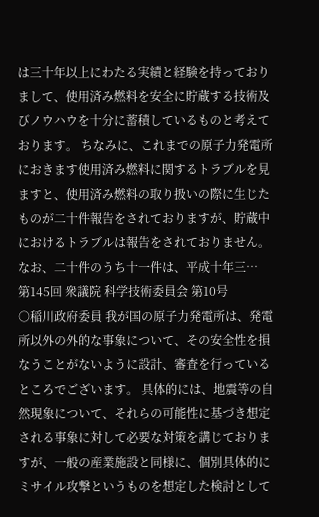は三十年以上にわたる実績と経験を持っておりまして、使用済み燃料を安全に貯蔵する技術及びノウハウを十分に蓄積しているものと考えております。 ちなみに、これまでの原子力発電所におきます使用済み燃料に関するトラブルを見ますと、使用済み燃料の取り扱いの際に生じたものが二十件報告をされておりますが、貯蔵中におけるトラブルは報告をされておりません。なお、二十件のうち十一件は、平成十年三…
第145回 衆議院 科学技術委員会 第10号
○稲川政府委員 我が国の原子力発電所は、発電所以外の外的な事象について、その安全性を損なうことがないように設計、審査を行っているところでございます。 具体的には、地震等の自然現象について、それらの可能性に基づき想定される事象に対して必要な対策を講じておりますが、一般の産業施設と同様に、個別具体的にミサイル攻撃というものを想定した検討として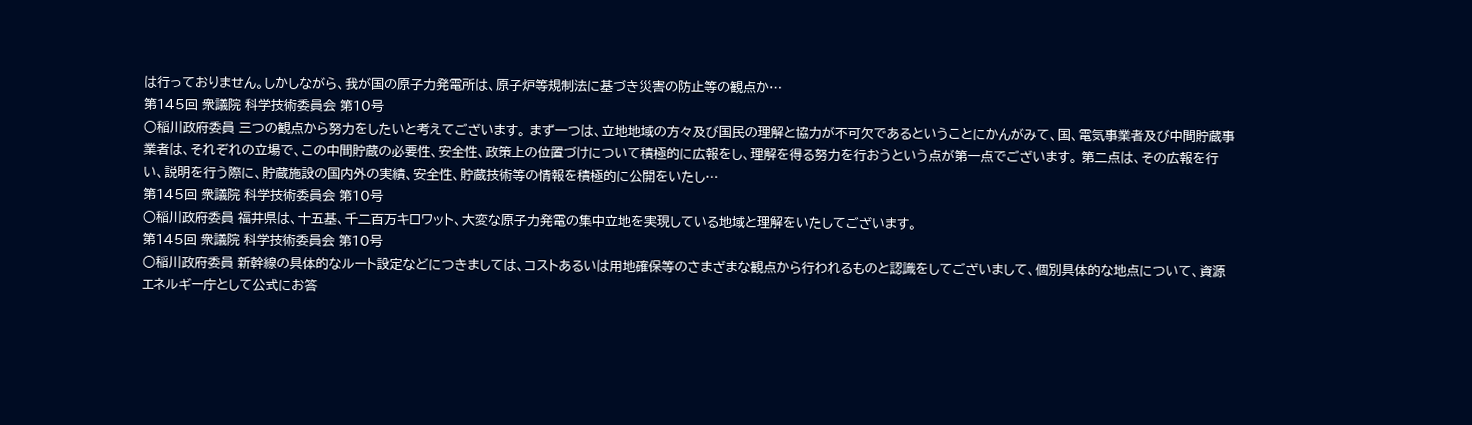は行っておりません。しかしながら、我が国の原子力発電所は、原子炉等規制法に基づき災害の防止等の観点か…
第145回 衆議院 科学技術委員会 第10号
○稲川政府委員 三つの観点から努力をしたいと考えてございます。 まず一つは、立地地域の方々及び国民の理解と協力が不可欠であるということにかんがみて、国、電気事業者及び中間貯蔵事業者は、それぞれの立場で、この中間貯蔵の必要性、安全性、政策上の位置づけについて積極的に広報をし、理解を得る努力を行おうという点が第一点でございます。 第二点は、その広報を行い、説明を行う際に、貯蔵施設の国内外の実績、安全性、貯蔵技術等の情報を積極的に公開をいたし…
第145回 衆議院 科学技術委員会 第10号
○稲川政府委員 福井県は、十五基、千二百万キロワット、大変な原子力発電の集中立地を実現している地域と理解をいたしてございます。
第145回 衆議院 科学技術委員会 第10号
○稲川政府委員 新幹線の具体的なルート設定などにつきましては、コストあるいは用地確保等のさまざまな観点から行われるものと認識をしてございまして、個別具体的な地点について、資源エネルギー庁として公式にお答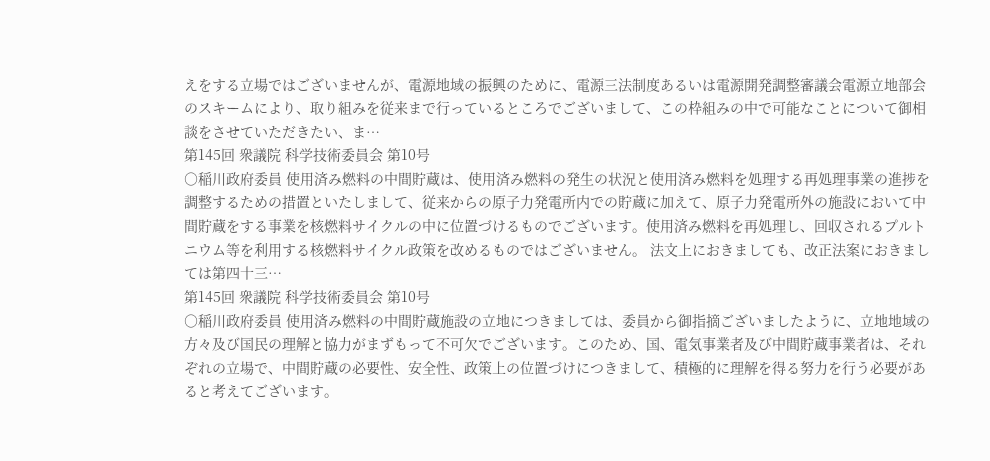えをする立場ではございませんが、電源地域の振興のために、電源三法制度あるいは電源開発調整審議会電源立地部会のスキームにより、取り組みを従来まで行っているところでございまして、この枠組みの中で可能なことについて御相談をさせていただきたい、ま…
第145回 衆議院 科学技術委員会 第10号
○稲川政府委員 使用済み燃料の中間貯蔵は、使用済み燃料の発生の状況と使用済み燃料を処理する再処理事業の進捗を調整するための措置といたしまして、従来からの原子力発電所内での貯蔵に加えて、原子力発電所外の施設において中間貯蔵をする事業を核燃料サイクルの中に位置づけるものでございます。使用済み燃料を再処理し、回収されるプルトニウム等を利用する核燃料サイクル政策を改めるものではございません。 法文上におきましても、改正法案におきましては第四十三…
第145回 衆議院 科学技術委員会 第10号
○稲川政府委員 使用済み燃料の中間貯蔵施設の立地につきましては、委員から御指摘ございましたように、立地地域の方々及び国民の理解と協力がまずもって不可欠でございます。このため、国、電気事業者及び中間貯蔵事業者は、それぞれの立場で、中間貯蔵の必要性、安全性、政策上の位置づけにつきまして、積極的に理解を得る努力を行う必要があると考えてございます。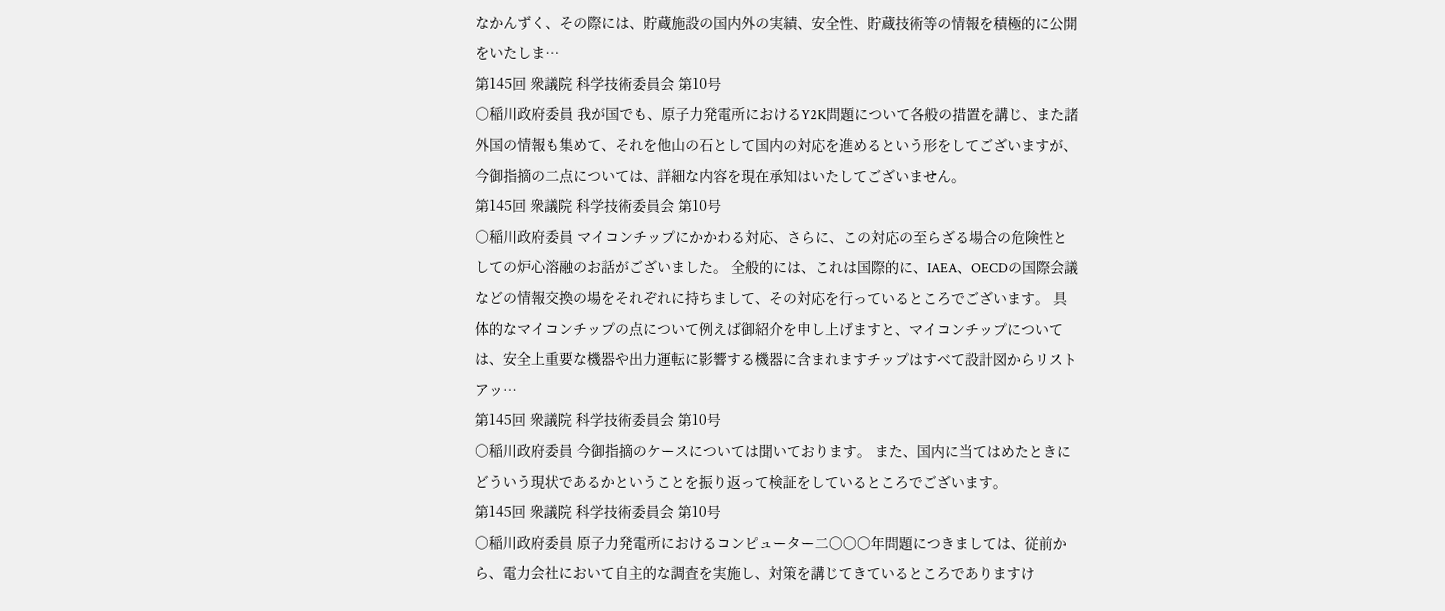なかんずく、その際には、貯蔵施設の国内外の実績、安全性、貯蔵技術等の情報を積極的に公開をいたしま…
第145回 衆議院 科学技術委員会 第10号
○稲川政府委員 我が国でも、原子力発電所におけるY2K問題について各般の措置を講じ、また諸外国の情報も集めて、それを他山の石として国内の対応を進めるという形をしてございますが、今御指摘の二点については、詳細な内容を現在承知はいたしてございません。
第145回 衆議院 科学技術委員会 第10号
○稲川政府委員 マイコンチップにかかわる対応、さらに、この対応の至らざる場合の危険性としての炉心溶融のお話がございました。 全般的には、これは国際的に、IAEA、OECDの国際会議などの情報交換の場をそれぞれに持ちまして、その対応を行っているところでございます。 具体的なマイコンチップの点について例えば御紹介を申し上げますと、マイコンチップについては、安全上重要な機器や出力運転に影響する機器に含まれますチップはすべて設計図からリストアッ…
第145回 衆議院 科学技術委員会 第10号
○稲川政府委員 今御指摘のケースについては聞いております。 また、国内に当てはめたときにどういう現状であるかということを振り返って検証をしているところでございます。
第145回 衆議院 科学技術委員会 第10号
○稲川政府委員 原子力発電所におけるコンピューター二〇〇〇年問題につきましては、従前から、電力会社において自主的な調査を実施し、対策を講じてきているところでありますけ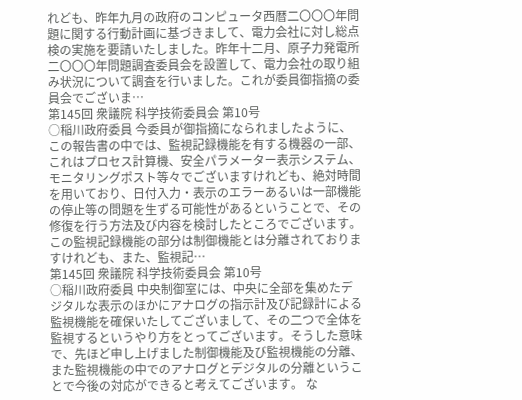れども、昨年九月の政府のコンピュータ西暦二〇〇〇年問題に関する行動計画に基づきまして、電力会社に対し総点検の実施を要請いたしました。昨年十二月、原子力発電所二〇〇〇年問題調査委員会を設置して、電力会社の取り組み状況について調査を行いました。これが委員御指摘の委員会でございま…
第145回 衆議院 科学技術委員会 第10号
○稲川政府委員 今委員が御指摘になられましたように、この報告書の中では、監視記録機能を有する機器の一部、これはプロセス計算機、安全パラメーター表示システム、モニタリングポスト等々でございますけれども、絶対時間を用いており、日付入力・表示のエラーあるいは一部機能の停止等の問題を生ずる可能性があるということで、その修復を行う方法及び内容を検討したところでございます。この監視記録機能の部分は制御機能とは分離されておりますけれども、また、監視記…
第145回 衆議院 科学技術委員会 第10号
○稲川政府委員 中央制御室には、中央に全部を集めたデジタルな表示のほかにアナログの指示計及び記録計による監視機能を確保いたしてございまして、その二つで全体を監視するというやり方をとってございます。そうした意味で、先ほど申し上げました制御機能及び監視機能の分離、また監視機能の中でのアナログとデジタルの分離ということで今後の対応ができると考えてございます。 な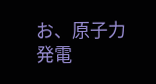お、原子力発電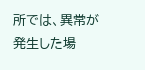所では、異常が発生した場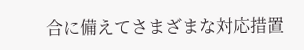合に備えてさまざまな対応措置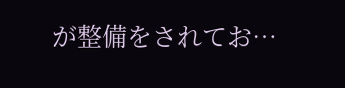が整備をされてお…